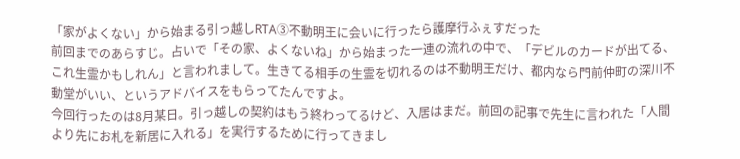「家がよくない」から始まる引っ越しRTA③不動明王に会いに行ったら護摩行ふぇすだった
前回までのあらすじ。占いで「その家、よくないね」から始まった一連の流れの中で、「デビルのカードが出てる、これ生霊かもしれん」と言われまして。生きてる相手の生霊を切れるのは不動明王だけ、都内なら門前仲町の深川不動堂がいい、というアドバイスをもらってたんですよ。
今回行ったのは8月某日。引っ越しの契約はもう終わってるけど、入居はまだ。前回の記事で先生に言われた「人間より先にお札を新居に入れる」を実行するために行ってきまし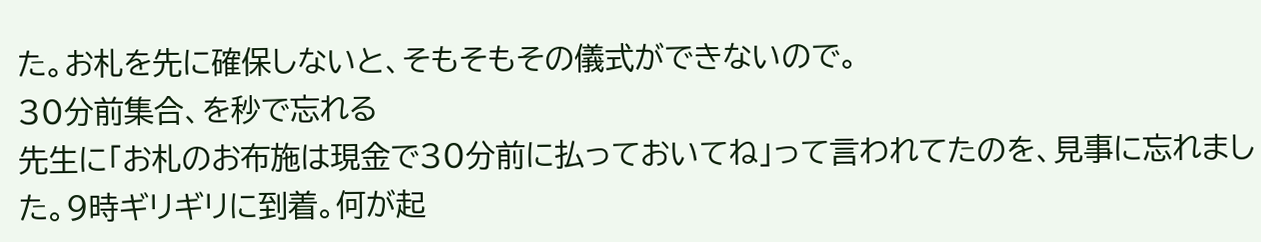た。お札を先に確保しないと、そもそもその儀式ができないので。
30分前集合、を秒で忘れる
先生に「お札のお布施は現金で30分前に払っておいてね」って言われてたのを、見事に忘れました。9時ギリギリに到着。何が起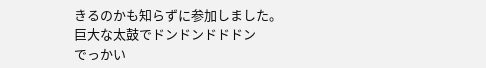きるのかも知らずに参加しました。
巨大な太鼓でドンドンドドドン
でっかい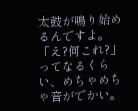太鼓が鳴り始めるんですよ。「え?何これ?」ってなるくらい、めちゃめちゃ音がでかい。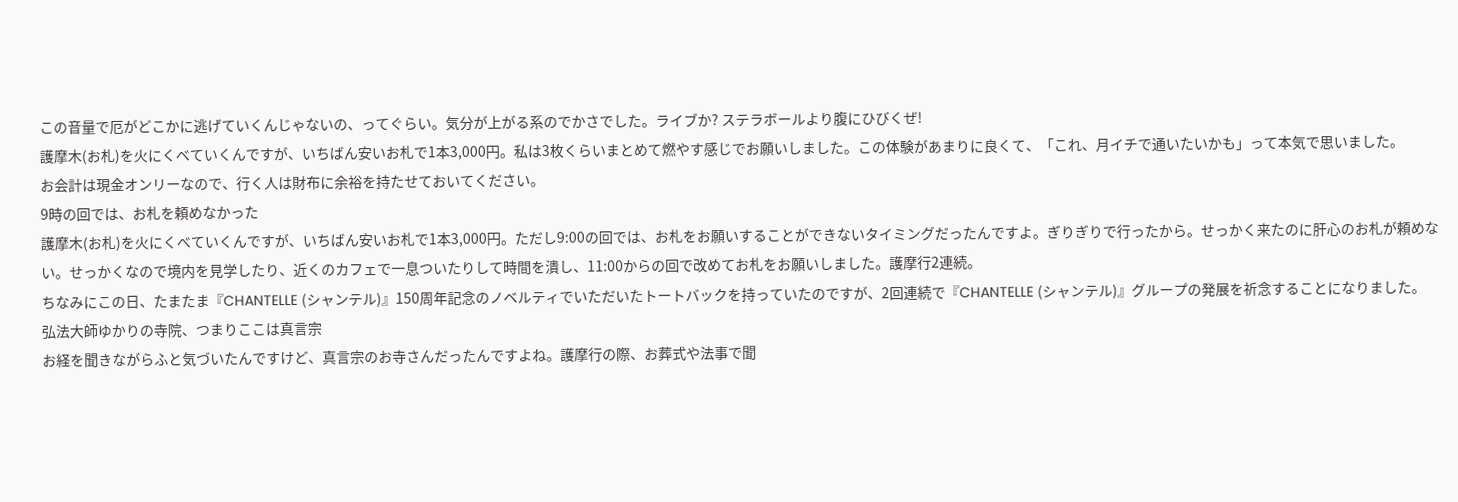この音量で厄がどこかに逃げていくんじゃないの、ってぐらい。気分が上がる系のでかさでした。ライブか? ステラボールより腹にひびくぜ!
護摩木(お札)を火にくべていくんですが、いちばん安いお札で1本3,000円。私は3枚くらいまとめて燃やす感じでお願いしました。この体験があまりに良くて、「これ、月イチで通いたいかも」って本気で思いました。
お会計は現金オンリーなので、行く人は財布に余裕を持たせておいてください。
9時の回では、お札を頼めなかった
護摩木(お札)を火にくべていくんですが、いちばん安いお札で1本3,000円。ただし9:00の回では、お札をお願いすることができないタイミングだったんですよ。ぎりぎりで行ったから。せっかく来たのに肝心のお札が頼めない。せっかくなので境内を見学したり、近くのカフェで一息ついたりして時間を潰し、11:00からの回で改めてお札をお願いしました。護摩行2連続。
ちなみにこの日、たまたま『CHANTELLE (シャンテル)』150周年記念のノベルティでいただいたトートバックを持っていたのですが、2回連続で『CHANTELLE (シャンテル)』グループの発展を祈念することになりました。
弘法大師ゆかりの寺院、つまりここは真言宗
お経を聞きながらふと気づいたんですけど、真言宗のお寺さんだったんですよね。護摩行の際、お葬式や法事で聞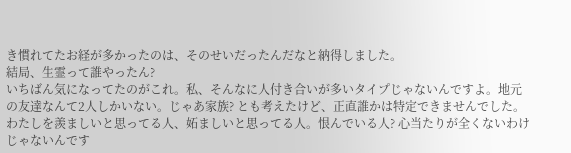き慣れてたお経が多かったのは、そのせいだったんだなと納得しました。
結局、生霊って誰やったん?
いちばん気になってたのがこれ。私、そんなに人付き合いが多いタイプじゃないんですよ。地元の友達なんて2人しかいない。じゃあ家族? とも考えたけど、正直誰かは特定できませんでした。
わたしを羨ましいと思ってる人、妬ましいと思ってる人。恨んでいる人? 心当たりが全くないわけじゃないんです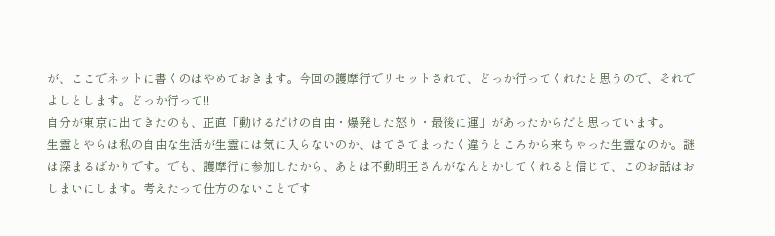が、ここでネットに書くのはやめておきます。今回の護摩行でリセットされて、どっか行ってくれたと思うので、それでよしとします。どっか行って!!
自分が東京に出てきたのも、正直「動けるだけの自由・爆発した怒り・最後に運」があったからだと思っています。
生霊とやらは私の自由な生活が生霊には気に入らないのか、はてさてまったく違うところから来ちゃった生霊なのか。謎は深まるばかりです。でも、護摩行に参加したから、あとは不動明王さんがなんとかしてくれると信じて、このお話はおしまいにします。考えたって仕方のないことです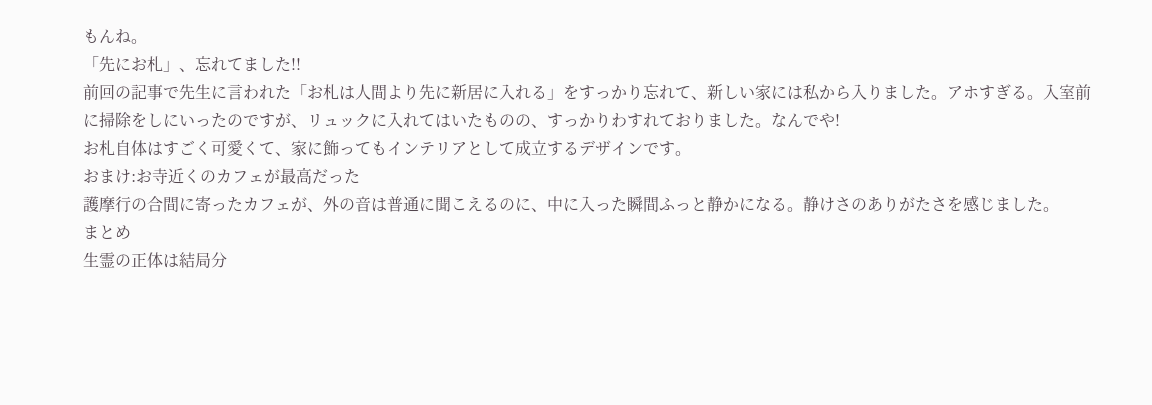もんね。
「先にお札」、忘れてました!!
前回の記事で先生に言われた「お札は人間より先に新居に入れる」をすっかり忘れて、新しい家には私から入りました。アホすぎる。入室前に掃除をしにいったのですが、リュックに入れてはいたものの、すっかりわすれておりました。なんでや!
お札自体はすごく可愛くて、家に飾ってもインテリアとして成立するデザインです。
おまけ:お寺近くのカフェが最高だった
護摩行の合間に寄ったカフェが、外の音は普通に聞こえるのに、中に入った瞬間ふっと静かになる。静けさのありがたさを感じました。
まとめ
生霊の正体は結局分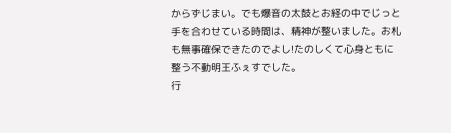からずじまい。でも爆音の太鼓とお経の中でじっと手を合わせている時間は、精神が整いました。お札も無事確保できたのでよし!たのしくて心身ともに整う不動明王ふぇすでした。
行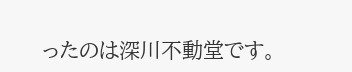ったのは深川不動堂です。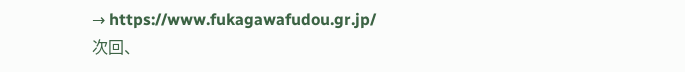→ https://www.fukagawafudou.gr.jp/
次回、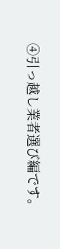④引っ越し業者選び編です。